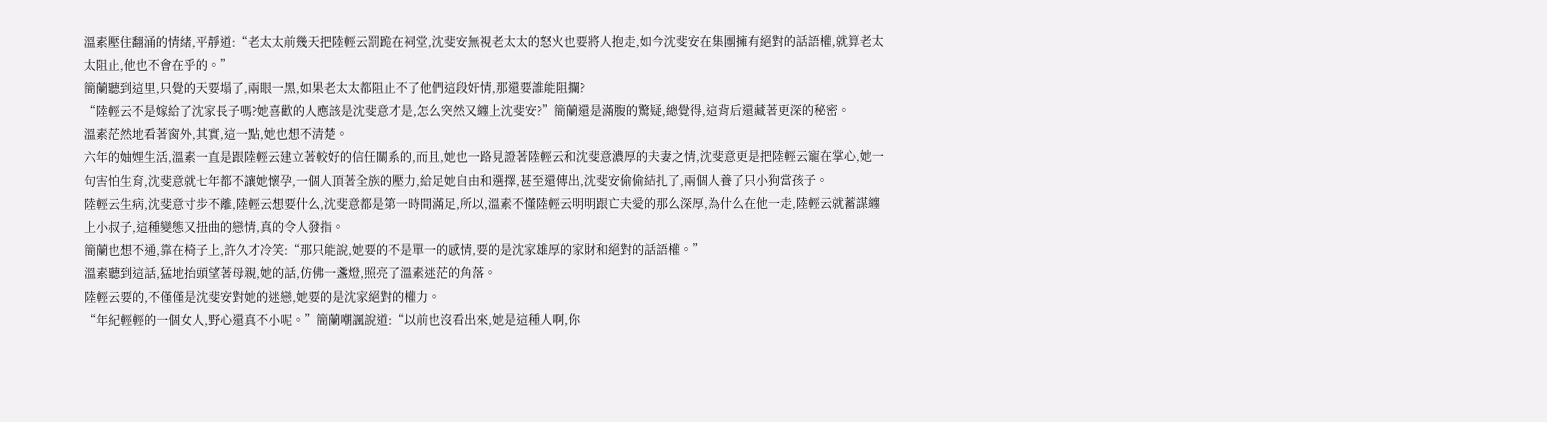溫素壓住翻涌的情緒,平靜道:“老太太前幾天把陸輕云罰跪在祠堂,沈斐安無視老太太的怒火也要將人抱走,如今沈斐安在集團擁有絕對的話語權,就算老太太阻止,他也不會在乎的。”
簡蘭聽到這里,只覺的天要塌了,兩眼一黑,如果老太太都阻止不了他們這段奸情,那還要誰能阻攔?
“陸輕云不是嫁給了沈家長子嗎?她喜歡的人應該是沈斐意才是,怎么突然又纏上沈斐安?”簡蘭還是滿腹的驚疑,總覺得,這背后還藏著更深的秘密。
溫素茫然地看著窗外,其實,這一點,她也想不清楚。
六年的妯娌生活,溫素一直是跟陸輕云建立著較好的信任關系的,而且,她也一路見證著陸輕云和沈斐意濃厚的夫妻之情,沈斐意更是把陸輕云寵在掌心,她一句害怕生育,沈斐意就七年都不讓她懷孕,一個人頂著全族的壓力,給足她自由和選擇,甚至還傳出,沈斐安偷偷結扎了,兩個人養了只小狗當孩子。
陸輕云生病,沈斐意寸步不離,陸輕云想要什么,沈斐意都是第一時間滿足,所以,溫素不懂陸輕云明明跟亡夫愛的那么深厚,為什么在他一走,陸輕云就蓄謀纏上小叔子,這種變態又扭曲的戀情,真的令人發指。
簡蘭也想不通,靠在椅子上,許久才冷笑:“那只能說,她要的不是單一的感情,要的是沈家雄厚的家財和絕對的話語權。”
溫素聽到這話,猛地抬頭望著母親,她的話,仿佛一盞燈,照亮了溫素迷茫的角落。
陸輕云要的,不僅僅是沈斐安對她的迷戀,她要的是沈家絕對的權力。
“年紀輕輕的一個女人,野心還真不小呢。”簡蘭嘲諷說道:“以前也沒看出來,她是這種人啊,你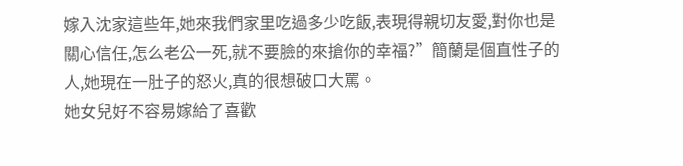嫁入沈家這些年,她來我們家里吃過多少吃飯,表現得親切友愛,對你也是關心信任,怎么老公一死,就不要臉的來搶你的幸福?”簡蘭是個直性子的人,她現在一肚子的怒火,真的很想破口大罵。
她女兒好不容易嫁給了喜歡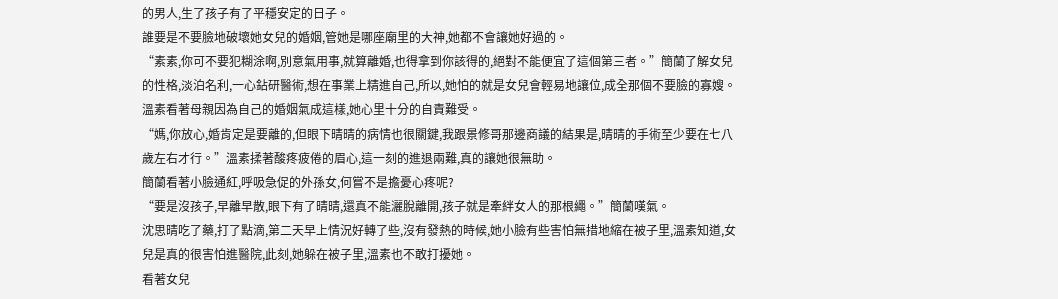的男人,生了孩子有了平穩安定的日子。
誰要是不要臉地破壞她女兒的婚姻,管她是哪座廟里的大神,她都不會讓她好過的。
“素素,你可不要犯糊涂啊,別意氣用事,就算離婚,也得拿到你該得的,絕對不能便宜了這個第三者。”簡蘭了解女兒的性格,淡泊名利,一心鉆研醫術,想在事業上精進自己,所以,她怕的就是女兒會輕易地讓位,成全那個不要臉的寡嫂。
溫素看著母親因為自己的婚姻氣成這樣,她心里十分的自責難受。
“媽,你放心,婚肯定是要離的,但眼下晴晴的病情也很關鍵,我跟景修哥那邊商議的結果是,晴晴的手術至少要在七八歲左右才行。”溫素揉著酸疼疲倦的眉心,這一刻的進退兩難,真的讓她很無助。
簡蘭看著小臉通紅,呼吸急促的外孫女,何嘗不是擔憂心疼呢?
“要是沒孩子,早離早散,眼下有了晴晴,還真不能灑脫離開,孩子就是牽絆女人的那根繩。”簡蘭嘆氣。
沈思晴吃了藥,打了點滴,第二天早上情況好轉了些,沒有發熱的時候,她小臉有些害怕無措地縮在被子里,溫素知道,女兒是真的很害怕進醫院,此刻,她躲在被子里,溫素也不敢打擾她。
看著女兒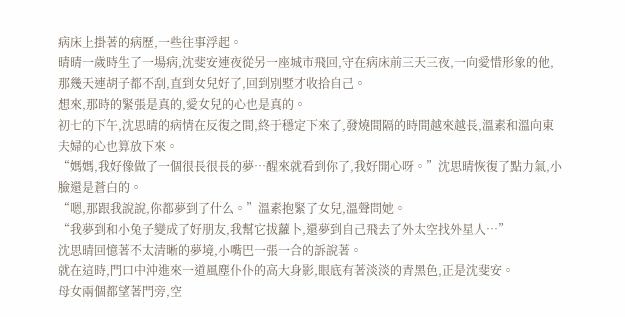病床上掛著的病歷,一些往事浮起。
晴晴一歲時生了一場病,沈斐安連夜從另一座城市飛回,守在病床前三天三夜,一向愛惜形象的他,那幾天連胡子都不刮,直到女兒好了,回到別墅才收拾自己。
想來,那時的緊張是真的,愛女兒的心也是真的。
初七的下午,沈思晴的病情在反復之間,終于穩定下來了,發燒間隔的時間越來越長,溫素和溫向東夫婦的心也算放下來。
“媽媽,我好像做了一個很長很長的夢…醒來就看到你了,我好開心呀。”沈思晴恢復了點力氣,小臉還是蒼白的。
“嗯,那跟我說說,你都夢到了什么。”溫素抱緊了女兒,溫聲問她。
“我夢到和小兔子變成了好朋友,我幫它拔蘿卜,還夢到自己飛去了外太空找外星人…”
沈思晴回憶著不太清晰的夢境,小嘴巴一張一合的訴說著。
就在這時,門口中沖進來一道風塵仆仆的高大身影,眼底有著淡淡的青黑色,正是沈斐安。
母女兩個都望著門旁,空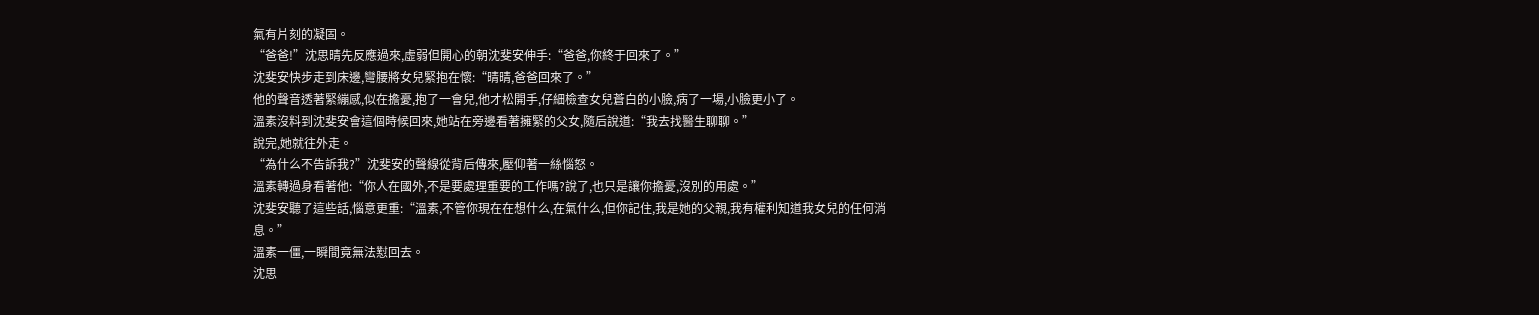氣有片刻的凝固。
“爸爸!”沈思晴先反應過來,虛弱但開心的朝沈斐安伸手:“爸爸,你終于回來了。”
沈斐安快步走到床邊,彎腰將女兒緊抱在懷:“晴晴,爸爸回來了。”
他的聲音透著緊繃感,似在擔憂,抱了一會兒,他才松開手,仔細檢查女兒蒼白的小臉,病了一場,小臉更小了。
溫素沒料到沈斐安會這個時候回來,她站在旁邊看著擁緊的父女,隨后說道:“我去找醫生聊聊。”
說完,她就往外走。
“為什么不告訴我?”沈斐安的聲線從背后傳來,壓仰著一絲惱怒。
溫素轉過身看著他:“你人在國外,不是要處理重要的工作嗎?說了,也只是讓你擔憂,沒別的用處。”
沈斐安聽了這些話,惱意更重:“溫素,不管你現在在想什么,在氣什么,但你記住,我是她的父親,我有權利知道我女兒的任何消息。”
溫素一僵,一瞬間竟無法懟回去。
沈思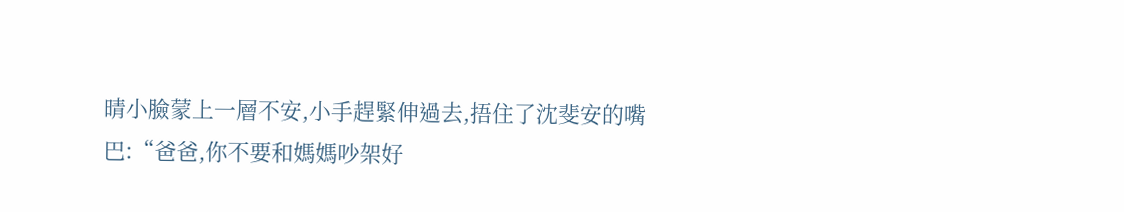晴小臉蒙上一層不安,小手趕緊伸過去,捂住了沈斐安的嘴巴:“爸爸,你不要和媽媽吵架好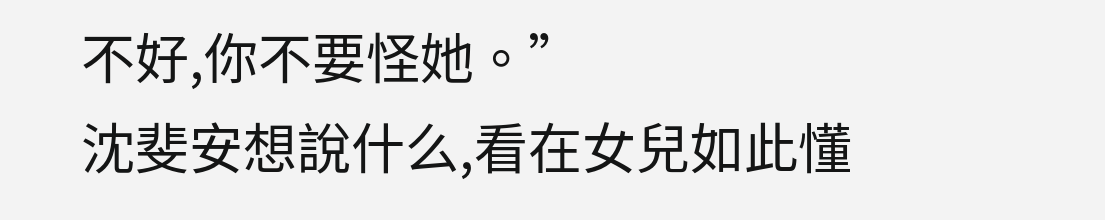不好,你不要怪她。”
沈斐安想說什么,看在女兒如此懂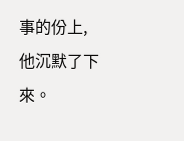事的份上,他沉默了下來。